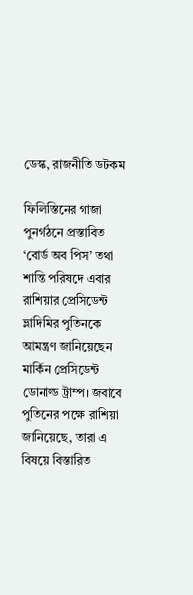ডেস্ক, রাজনীতি ডটকম

ফিলিস্তিনের গাজা পুনর্গঠনে প্রস্তাবিত ‘বোর্ড অব পিস’ তথা শান্তি পরিষদে এবার রাশিয়ার প্রেসিডেন্ট ভ্লাদিমির পুতিনকে আমন্ত্রণ জানিয়েছেন মার্কিন প্রেসিডেন্ট ডোনাল্ড ট্রাম্প। জবাবে পুতিনের পক্ষে রাশিয়া জানিয়েছে, তারা এ বিষয়ে বিস্তারিত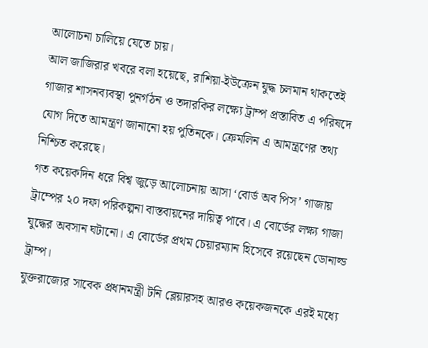আলোচনা চালিয়ে যেতে চায়।
আল জাজিরার খবরে বলা হয়েছে, রাশিয়া-ইউক্রেন যুদ্ধ চলমান থাকতেই গাজার শাসনব্যবস্থা পুনর্গঠন ও তদারকির লক্ষ্যে ট্রাম্প প্রস্তাবিত এ পরিষদে যোগ দিতে আমন্ত্রণ জানানো হয় পুতিনকে। ক্রেমলিন এ আমন্ত্রণের তথ্য নিশ্চিত করেছে।
গত কয়েকদিন ধরে বিশ্ব জুড়ে আলোচনায় আসা ‘বোর্ড অব পিস’ গাজায় ট্রাম্পের ২০ দফা পরিকল্পনা বাস্তবায়নের দায়িত্ব পাবে। এ বোর্ডের লক্ষ্য গাজা যুদ্ধের অবসান ঘটানো। এ বোর্ডের প্রথম চেয়ারম্যান হিসেবে রয়েছেন ডোনাল্ড ট্রাম্প।
যুক্তরাজ্যের সাবেক প্রধানমন্ত্রী টনি ব্লেয়ারসহ আরও কয়েকজনকে এরই মধ্যে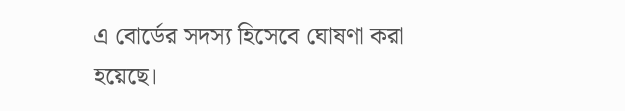এ বোর্ডের সদস্য হিসেবে ঘোষণা করা হয়েছে।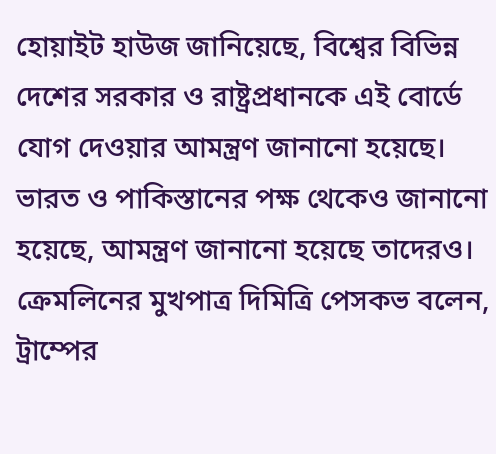হোয়াইট হাউজ জানিয়েছে, বিশ্বের বিভিন্ন দেশের সরকার ও রাষ্ট্রপ্রধানকে এই বোর্ডে যোগ দেওয়ার আমন্ত্রণ জানানো হয়েছে। ভারত ও পাকিস্তানের পক্ষ থেকেও জানানো হয়েছে, আমন্ত্রণ জানানো হয়েছে তাদেরও।
ক্রেমলিনের মুখপাত্র দিমিত্রি পেসকভ বলেন, ট্রাম্পের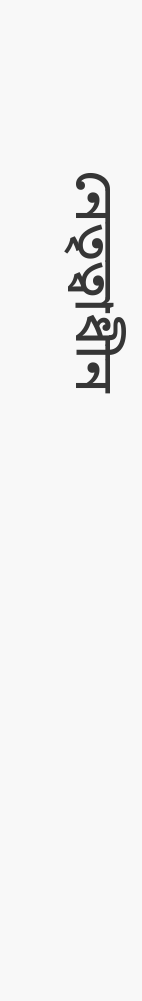নেতৃত্বাধীন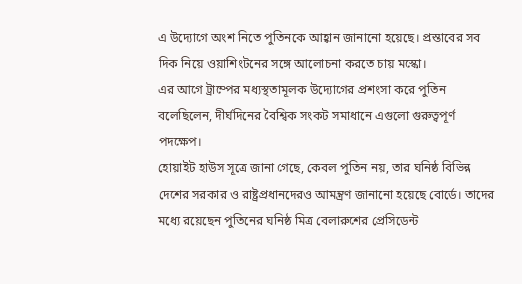এ উদ্যোগে অংশ নিতে পুতিনকে আহ্বান জানানো হয়েছে। প্রস্তাবের সব দিক নিয়ে ওয়াশিংটনের সঙ্গে আলোচনা করতে চায় মস্কো।
এর আগে ট্রাম্পের মধ্যস্থতামূলক উদ্যোগের প্রশংসা করে পুতিন বলেছিলেন, দীর্ঘদিনের বৈশ্বিক সংকট সমাধানে এগুলো গুরুত্বপূর্ণ পদক্ষেপ।
হোয়াইট হাউস সূত্রে জানা গেছে, কেবল পুতিন নয়, তার ঘনিষ্ঠ বিভিন্ন দেশের সরকার ও রাষ্ট্রপ্রধানদেরও আমন্ত্রণ জানানো হয়েছে বোর্ডে। তাদের মধ্যে রয়েছেন পুতিনের ঘনিষ্ঠ মিত্র বেলারুশের প্রেসিডেন্ট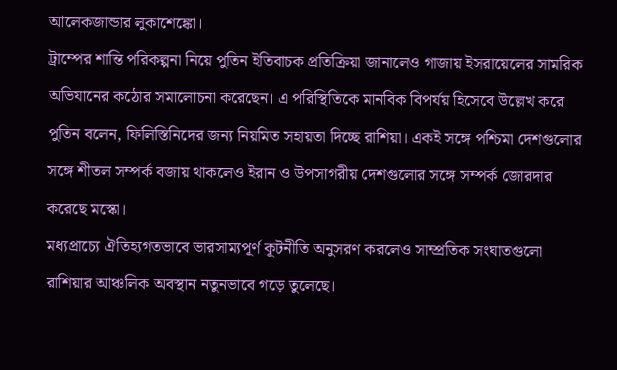আলেকজান্ডার লুকাশেঙ্কো।
ট্রাম্পের শান্তি পরিকল্পনা নিয়ে পুতিন ইতিবাচক প্রতিক্রিয়া জানালেও গাজায় ইসরায়েলের সামরিক অভিযানের কঠোর সমালোচনা করেছেন। এ পরিস্থিতিকে মানবিক বিপর্যয় হিসেবে উল্লেখ করে পুতিন বলেন, ফিলিস্তিনিদের জন্য নিয়মিত সহায়তা দিচ্ছে রাশিয়া। একই সঙ্গে পশ্চিমা দেশগুলোর সঙ্গে শীতল সম্পর্ক বজায় থাকলেও ইরান ও উপসাগরীয় দেশগুলোর সঙ্গে সম্পর্ক জোরদার করেছে মস্কো।
মধ্যপ্রাচ্যে ঐতিহ্যগতভাবে ভারসাম্যপূর্ণ কূটনীতি অনুসরণ করলেও সাম্প্রতিক সংঘাতগুলো রাশিয়ার আঞ্চলিক অবস্থান নতুনভাবে গড়ে তুলেছে।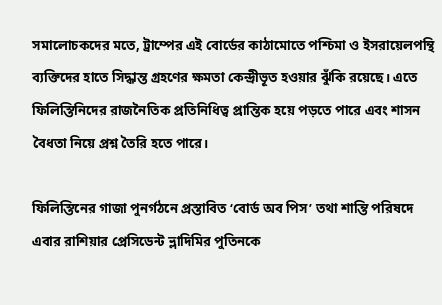সমালোচকদের মতে, ট্রাম্পের এই বোর্ডের কাঠামোতে পশ্চিমা ও ইসরায়েলপন্থি ব্যক্তিদের হাতে সিদ্ধান্ত গ্রহণের ক্ষমতা কেন্দ্রীভূত হওয়ার ঝুঁকি রয়েছে। এতে ফিলিস্তিনিদের রাজনৈতিক প্রতিনিধিত্ব প্রান্তিক হয়ে পড়তে পারে এবং শাসন বৈধতা নিয়ে প্রশ্ন তৈরি হতে পারে।

ফিলিস্তিনের গাজা পুনর্গঠনে প্রস্তাবিত ‘বোর্ড অব পিস’ তথা শান্তি পরিষদে এবার রাশিয়ার প্রেসিডেন্ট ভ্লাদিমির পুতিনকে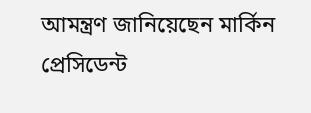আমন্ত্রণ জানিয়েছেন মার্কিন প্রেসিডেন্ট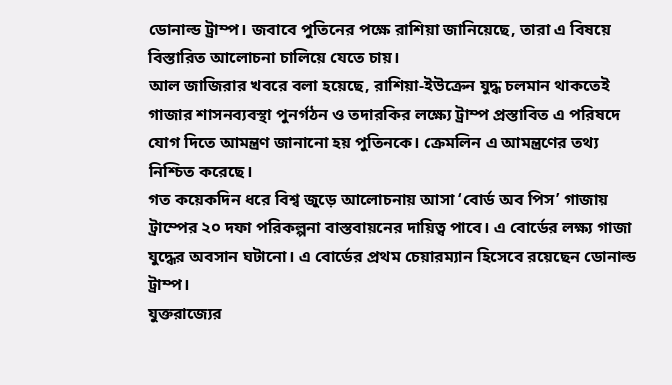ডোনাল্ড ট্রাম্প। জবাবে পুতিনের পক্ষে রাশিয়া জানিয়েছে, তারা এ বিষয়ে বিস্তারিত আলোচনা চালিয়ে যেতে চায়।
আল জাজিরার খবরে বলা হয়েছে, রাশিয়া-ইউক্রেন যুদ্ধ চলমান থাকতেই গাজার শাসনব্যবস্থা পুনর্গঠন ও তদারকির লক্ষ্যে ট্রাম্প প্রস্তাবিত এ পরিষদে যোগ দিতে আমন্ত্রণ জানানো হয় পুতিনকে। ক্রেমলিন এ আমন্ত্রণের তথ্য নিশ্চিত করেছে।
গত কয়েকদিন ধরে বিশ্ব জুড়ে আলোচনায় আসা ‘বোর্ড অব পিস’ গাজায় ট্রাম্পের ২০ দফা পরিকল্পনা বাস্তবায়নের দায়িত্ব পাবে। এ বোর্ডের লক্ষ্য গাজা যুদ্ধের অবসান ঘটানো। এ বোর্ডের প্রথম চেয়ারম্যান হিসেবে রয়েছেন ডোনাল্ড ট্রাম্প।
যুক্তরাজ্যের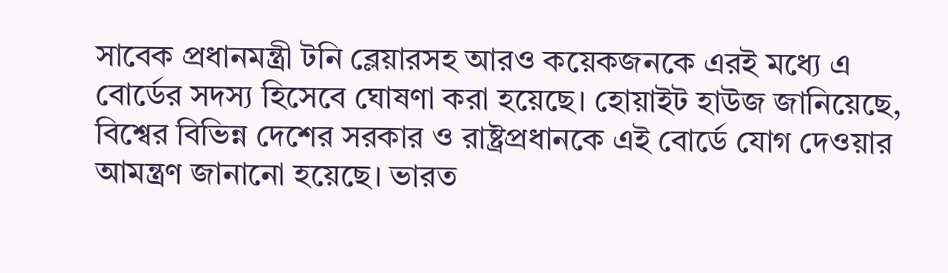সাবেক প্রধানমন্ত্রী টনি ব্লেয়ারসহ আরও কয়েকজনকে এরই মধ্যে এ বোর্ডের সদস্য হিসেবে ঘোষণা করা হয়েছে। হোয়াইট হাউজ জানিয়েছে, বিশ্বের বিভিন্ন দেশের সরকার ও রাষ্ট্রপ্রধানকে এই বোর্ডে যোগ দেওয়ার আমন্ত্রণ জানানো হয়েছে। ভারত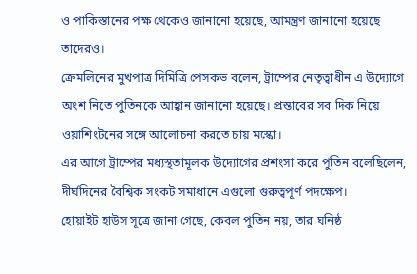ও পাকিস্তানের পক্ষ থেকেও জানানো হয়েছে, আমন্ত্রণ জানানো হয়েছে তাদেরও।
ক্রেমলিনের মুখপাত্র দিমিত্রি পেসকভ বলেন, ট্রাম্পের নেতৃত্বাধীন এ উদ্যোগে অংশ নিতে পুতিনকে আহ্বান জানানো হয়েছে। প্রস্তাবের সব দিক নিয়ে ওয়াশিংটনের সঙ্গে আলোচনা করতে চায় মস্কো।
এর আগে ট্রাম্পের মধ্যস্থতামূলক উদ্যোগের প্রশংসা করে পুতিন বলেছিলেন, দীর্ঘদিনের বৈশ্বিক সংকট সমাধানে এগুলো গুরুত্বপূর্ণ পদক্ষেপ।
হোয়াইট হাউস সূত্রে জানা গেছে, কেবল পুতিন নয়, তার ঘনিষ্ঠ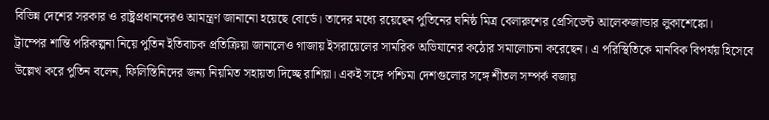বিভিন্ন দেশের সরকার ও রাষ্ট্রপ্রধানদেরও আমন্ত্রণ জানানো হয়েছে বোর্ডে। তাদের মধ্যে রয়েছেন পুতিনের ঘনিষ্ঠ মিত্র বেলারুশের প্রেসিডেন্ট আলেকজান্ডার লুকাশেঙ্কো।
ট্রাম্পের শান্তি পরিকল্পনা নিয়ে পুতিন ইতিবাচক প্রতিক্রিয়া জানালেও গাজায় ইসরায়েলের সামরিক অভিযানের কঠোর সমালোচনা করেছেন। এ পরিস্থিতিকে মানবিক বিপর্যয় হিসেবে উল্লেখ করে পুতিন বলেন, ফিলিস্তিনিদের জন্য নিয়মিত সহায়তা দিচ্ছে রাশিয়া। একই সঙ্গে পশ্চিমা দেশগুলোর সঙ্গে শীতল সম্পর্ক বজায়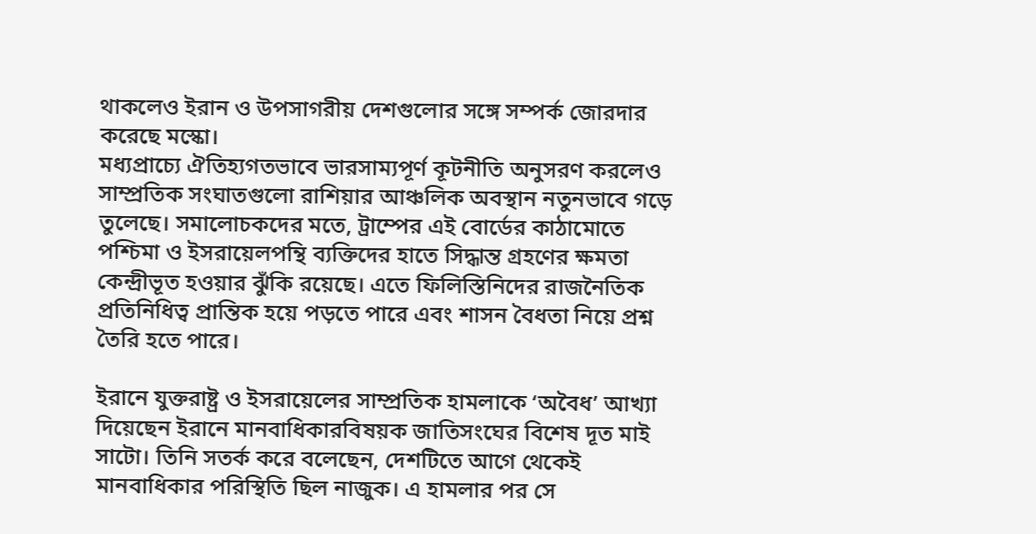থাকলেও ইরান ও উপসাগরীয় দেশগুলোর সঙ্গে সম্পর্ক জোরদার করেছে মস্কো।
মধ্যপ্রাচ্যে ঐতিহ্যগতভাবে ভারসাম্যপূর্ণ কূটনীতি অনুসরণ করলেও সাম্প্রতিক সংঘাতগুলো রাশিয়ার আঞ্চলিক অবস্থান নতুনভাবে গড়ে তুলেছে। সমালোচকদের মতে, ট্রাম্পের এই বোর্ডের কাঠামোতে পশ্চিমা ও ইসরায়েলপন্থি ব্যক্তিদের হাতে সিদ্ধান্ত গ্রহণের ক্ষমতা কেন্দ্রীভূত হওয়ার ঝুঁকি রয়েছে। এতে ফিলিস্তিনিদের রাজনৈতিক প্রতিনিধিত্ব প্রান্তিক হয়ে পড়তে পারে এবং শাসন বৈধতা নিয়ে প্রশ্ন তৈরি হতে পারে।

ইরানে যুক্তরাষ্ট্র ও ইসরায়েলের সাম্প্রতিক হামলাকে ‘অবৈধ’ আখ্যা দিয়েছেন ইরানে মানবাধিকারবিষয়ক জাতিসংঘের বিশেষ দূত মাই সাটো। তিনি সতর্ক করে বলেছেন, দেশটিতে আগে থেকেই মানবাধিকার পরিস্থিতি ছিল নাজুক। এ হামলার পর সে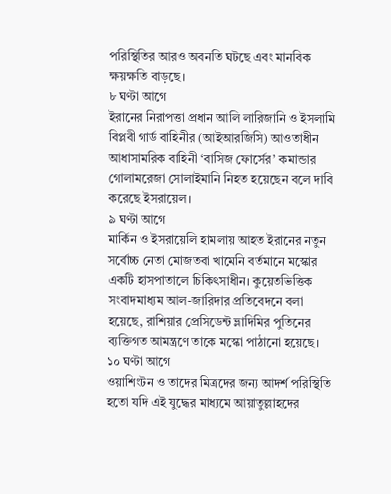পরিস্থিতির আরও অবনতি ঘটছে এবং মানবিক ক্ষয়ক্ষতি বাড়ছে।
৮ ঘণ্টা আগে
ইরানের নিরাপত্তা প্রধান আলি লারিজানি ও ইসলামি বিপ্লবী গার্ড বাহিনীর (আইআরজিসি) আওতাধীন আধাসামরিক বাহিনী ‘বাসিজ ফোর্সের’ কমান্ডার গোলামরেজা সোলাইমানি নিহত হয়েছেন বলে দাবি করেছে ইসরায়েল।
৯ ঘণ্টা আগে
মার্কিন ও ইসরায়েলি হামলায় আহত ইরানের নতুন সর্বোচ্চ নেতা মোজতবা খামেনি বর্তমানে মস্কোর একটি হাসপাতালে চিকিৎসাধীন। কুয়েতভিত্তিক সংবাদমাধ্যম আল-জারিদার প্রতিবেদনে বলা হয়েছে, রাশিয়ার প্রেসিডেন্ট ভ্লাদিমির পুতিনের ব্যক্তিগত আমন্ত্রণে তাকে মস্কো পাঠানো হয়েছে।
১০ ঘণ্টা আগে
ওয়াশিংটন ও তাদের মিত্রদের জন্য আদর্শ পরিস্থিতি হতো যদি এই যুদ্ধের মাধ্যমে আয়াতুল্লাহদের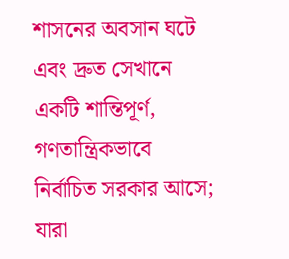শাসনের অবসান ঘটে এবং দ্রুত সেখানে একটি শান্তিপূর্ণ, গণতান্ত্রিকভাবে নির্বাচিত সরকার আসে; যারা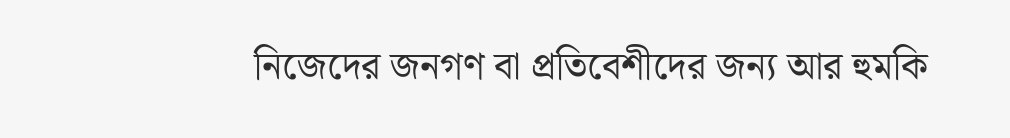নিজেদের জনগণ বা প্রতিবেশীদের জন্য আর হুমকি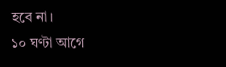হবে না।
১০ ঘণ্টা আগে